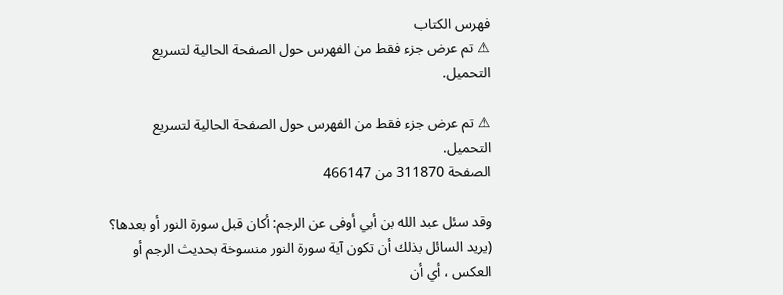فهرس الكتاب
⚠ تم عرض جزء فقط من الفهرس حول الصفحة الحالية لتسريع التحميل.

⚠ تم عرض جزء فقط من الفهرس حول الصفحة الحالية لتسريع التحميل.
الصفحة 311870 من 466147

وقد سئل عبد الله بن أبي أوفى عن الرجم: أكان قبل سورة النور أو بعدها؟ (يريد السائل بذلك أن تكون آية سورة النور منسوخة بحديث الرجم أو العكس ، أي أن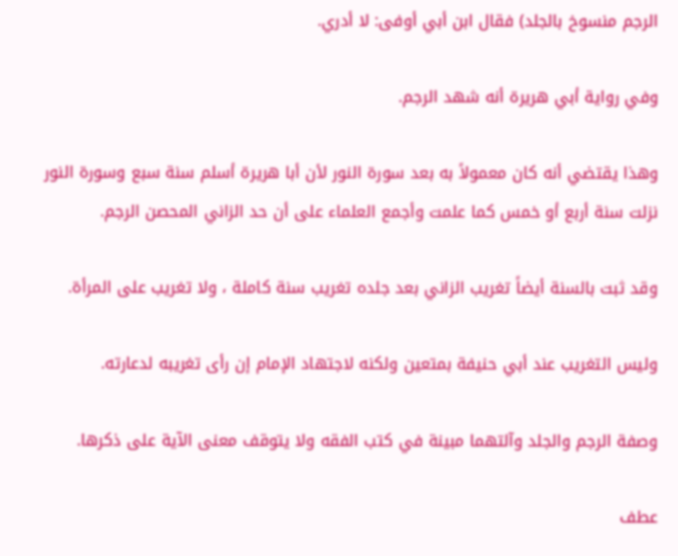الرجم منسوخ بالجلد) فقال ابن أبي أوفى: لا أدري.

وفي رواية أبي هريرة أنه شهد الرجم.

وهذا يقتضي أنه كان معمولاً به بعد سورة النور لأن أبا هريرة أسلم سنة سبع وسورة النور نزلت سنة أربع أو خمس كما علمت وأجمع العلماء على أن حد الزاني المحصن الرجم.

وقد ثبت بالسنة أيضاً تغريب الزاني بعد جلده تغريب سنة كاملة ، ولا تغريب على المرأة.

وليس التغريب عند أبي حنيفة بمتعين ولكنه لاجتهاد الإمام إن رأى تغريبه لدعارته.

وصفة الرجم والجلد وآلتهما مبينة في كتب الفقه ولا يتوقف معنى الآية على ذكرها.

عطف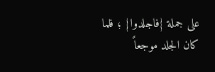على جملة {فاجلدوا} ؛ فلما كان الجلد موجعاً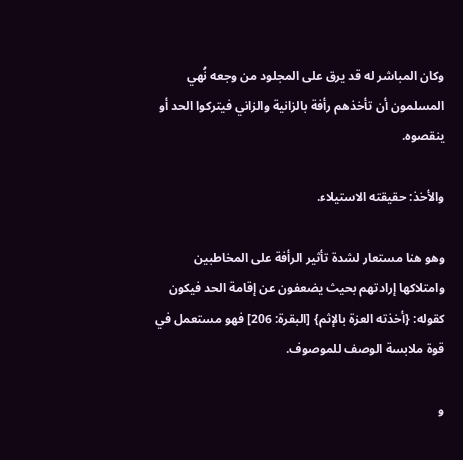وكان المباشر له قد يرق على المجلود من وجعه نُهي المسلمون أن تأخذهم رأفة بالزانية والزاني فيتركوا الحد أو ينقصوه.

والأخذ: حقيقته الاستيلاء.

وهو هنا مستعار لشدة تأثير الرأفة على المخاطبين وامتلاكها إرادتهم بحيث يضعفون عن إقامة الحد فيكون كقوله: {أخذته العزة بالإثم} [البقرة: 206] فهو مستعمل في قوة ملابسة الوصف للموصوف.

و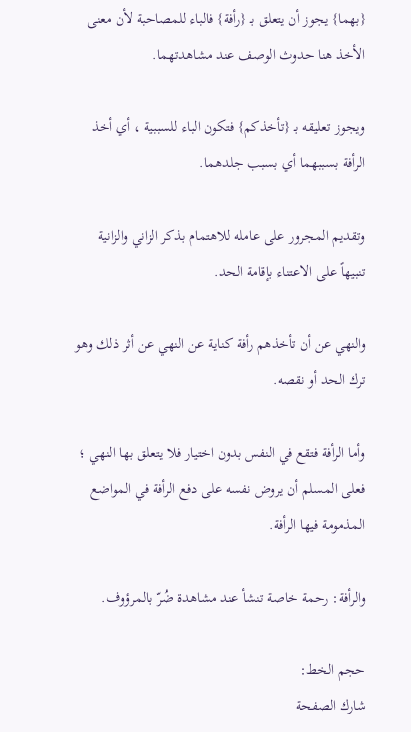{بهما} يجوز أن يتعلق بـ {رأفة} فالباء للمصاحبة لأن معنى الأخذ هنا حدوث الوصف عند مشاهدتهما.

ويجوز تعليقه بـ {تأخذكم} فتكون الباء للسببية ، أي أخذ الرأفة بسببهما أي بسبب جلدهما.

وتقديم المجرور على عامله للاهتمام بذكر الزاني والزانية تنبيهاً على الاعتناء بإقامة الحد.

والنهي عن أن تأخذهم رأفة كناية عن النهي عن أثر ذلك وهو ترك الحد أو نقصه.

وأما الرأفة فتقع في النفس بدون اختيار فلا يتعلق بها النهي ؛ فعلى المسلم أن يروض نفسه على دفع الرأفة في المواضع المذمومة فيها الرأفة.

والرأفة: رحمة خاصة تنشأ عند مشاهدة ضُرّ بالمرؤوف.

حجم الخط:
شارك الصفحة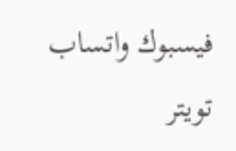فيسبوك واتساب تويتر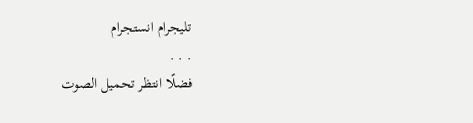تليجرام انستجرام
. . .
فضلًا انتظر تحميل الصوت